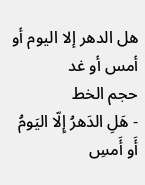هل الدهر إلا اليوم أو أمس أو غد
حجم الخط
- هَلِ الدَهرُ إِلّا اليَومُ أَو أَمسِ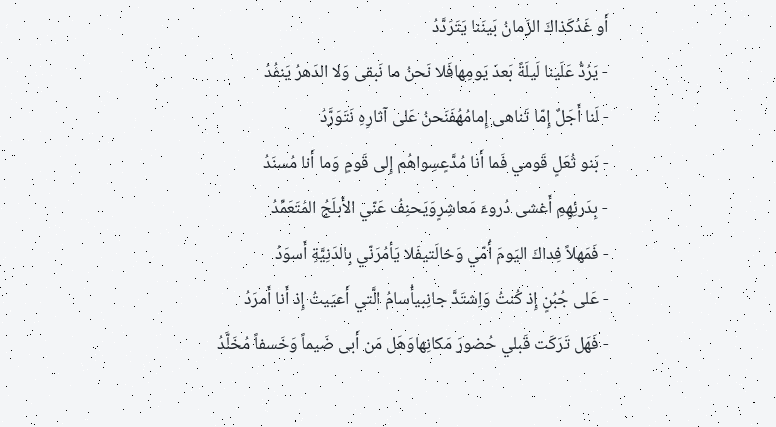أَو غَدُكَذاكَ الزَمانُ بَينَنا يَتَرَدَّدُ
- يَرُدُّ عَلَينا لَيلَةً بَعدَ يَومِهافَلا نَحنُ ما نَبقى وَلا الدَهرُ يَنفُدُ
- لَنا أَجَلٌ إِمّا تَناهى إِمامُهُفَنَحنُ عَلى آثارِهِ نَتَوَرَّدُ
- بَنو ثُعَلٍ قَومي فَما أَنا مُدَّعٍسِواهُم إِلى قَومٍ وَما أَنا مُسنَدُ
- بِدَرئِهِمِ أَغشى دُروءَ مَعاشِرٍوَيَحنِفُ عَنّي الأَبلَجُ المُتَعَمِّدُ
- فَمَهلاً فِداكَ اليَومَ أُمّي وَخالَتيفَلا يَأمُرَنّي بِالدَنِيَّةِ أَسوَدُ
- عَلى جُبُنٍ إِذ كُنتُ وَاِشتَدَّ جانِبيأُسامُ الَّتي أَعيَيتُ إِذ أَنا أَمرَدُ
- فَهَل تَرَكَت قَبلي حُضورَ مَكانِهاوَهَل مَن أَبى ضَيماً وَخَسفاً مُخَلَّدُ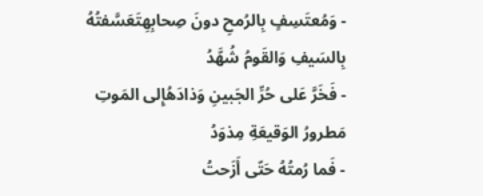- وَمُعتَسِفٍ بِالرُمحِ دونَ صِحابِهِتَعَسَّفتُهُ بِالسَيفِ وَالقَومُ شُهَّدُ
- فَخَرَّ عَلى حُرِّ الجَبينِ وَذادَهُإِلى المَوتِ مَطرورُ الوَقيعَةِ مِذوَدُ
- فَما رُمتُهُ حَتّى أَزَحتُ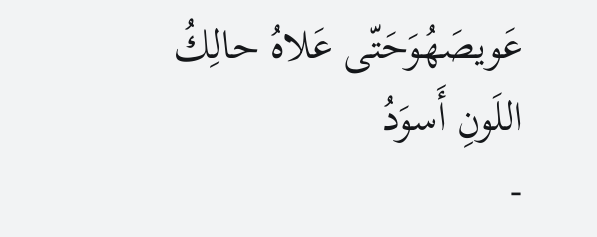عَويصَهُوَحَتّى عَلاهُ حالِكُ اللَونِ أَسوَدُ
-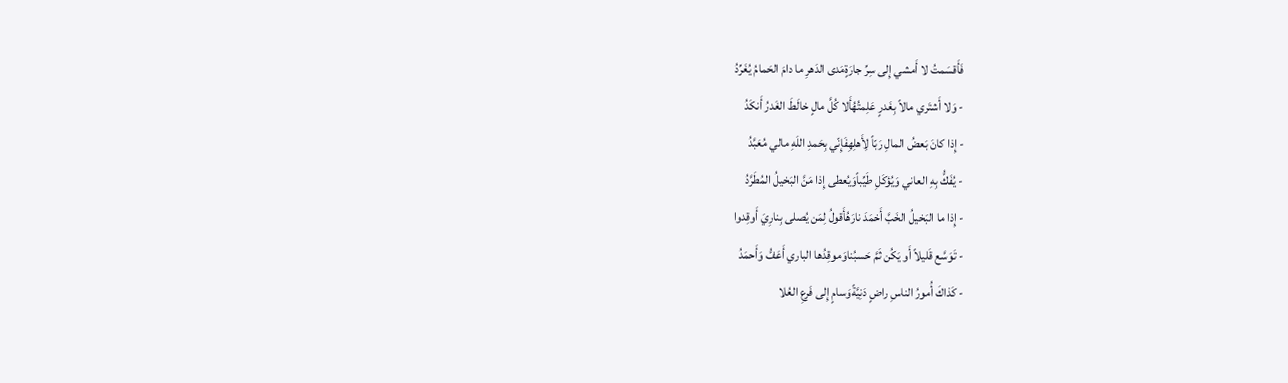فَأَقسَمتُ لا أَمشي إِلى سِرِّ جارَةٍمَدى الدَهرِ ما دامَ الحَمامُ يُغَرِّدُ
- وَلا أَشتَري مالاً بِغَدرٍ عَلِمتُهُأَلا كُلَّ مالٍ خالَطَ الغَدرُ أَنكَدُ
- إِذا كانَ بَعضُ المالِ رَبّاً لِأَهلِهِفَإِنّي بِحَمدِ اللَهِ مالي مُعَبَّدُ
- يُفَكُّ بِهِ العاني وَيُؤكَلِ طَيِّباًوَيُعطى إِذا مَنَّ البَخيلُ المُطَرَّدُ
- إِذا ما البَخيلُ الخَبَّ أَخمَدَ نارَهُأَقولُ لِمَن يُصلى بِنارِيَ أَوقِدوا
- تَوَسَّع قَليلاً أَو يَكُن ثَمَّ حَسبُناوَموقِدُها الباري أَعَفُّ وَأَحمَدُ
- كَذاكَ أُمورُ الناسِ راضٍ دَنِيَّةًوَسامٍ إِلى فَرعِ العُلا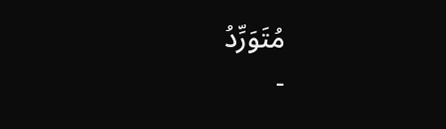مُتَوَرِّدُ
-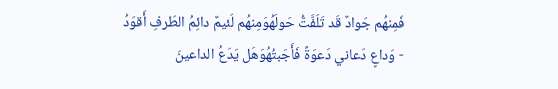فَمِنهُم جَوادٌ قَد تَلَفَّتُّ حَولَهُوَمِنهُم لَئيمٌ دائِمُ الطَرفِ أَقوَدُ
- وَداعٍ دَعاني دَعوَةً فَأَجَبتُهُوَهَل يَدَعُ الداعينَ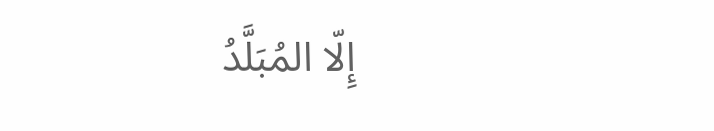إِلّا المُبَلَّدُ